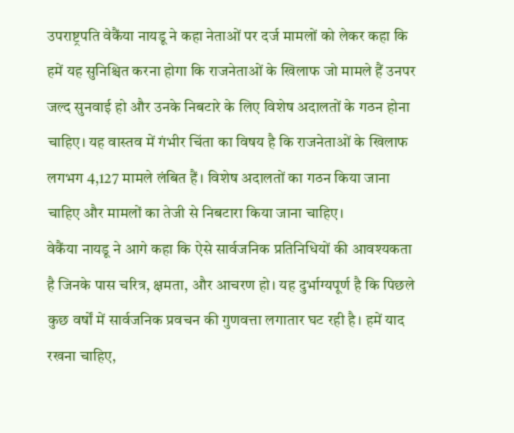उपराष्ट्रपति वेकैंया नायडू ने कहा नेताओं पर दर्ज मामलों को लेकर कहा कि हमें यह सुनिश्चित करना होगा कि राजनेताओं के खिलाफ जो मामले हैं उनपर जल्द सुनवाई हो और उनके निबटारे के लिए विशेष अदालतों के गठन होना चाहिए। यह वास्तव में गंभीर चिंता का विषय है कि राजनेताओं के खिलाफ लगभग 4,127 मामले लंबित हैं। विशेष अदालतों का गठन किया जाना चाहिए और मामलों का तेजी से निबटारा किया जाना चाहिए।
वेकैंया नायडू ने आगे कहा कि ऐसे सार्वजनिक प्रतिनिधियों की आवश्यकता है जिनके पास चरित्र, क्षमता, और आचरण हो। यह दुर्भाग्यपूर्ण है कि पिछले कुछ वर्षों में सार्वजनिक प्रवचन की गुणवत्ता लगातार घट रही है। हमें याद रखना चाहिए,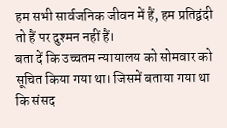हम सभी सार्वजनिक जीवन में हैं, हम प्रतिद्वंदी तो हैं पर दुश्मन नहीं हैं।
बता दें कि उच्चतम न्यायालय को सोमवार को सूचित किया गया था। जिसमें बताया गया था कि संसद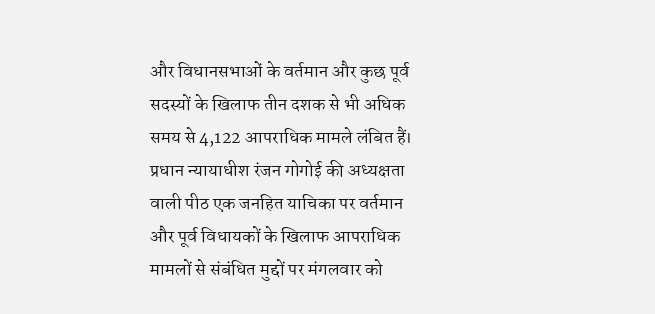और विधानसभाओं के वर्तमान और कुछ पूर्व सदस्यों के खिलाफ तीन दशक से भी अधिक समय से 4,122 आपराधिक मामले लंबित हैं। प्रधान न्यायाधीश रंजन गोगोई की अध्यक्षता वाली पीठ एक जनहित याचिका पर वर्तमान और पूर्व विधायकों के खिलाफ आपराधिक मामलों से संबंधित मुद्दों पर मंगलवार को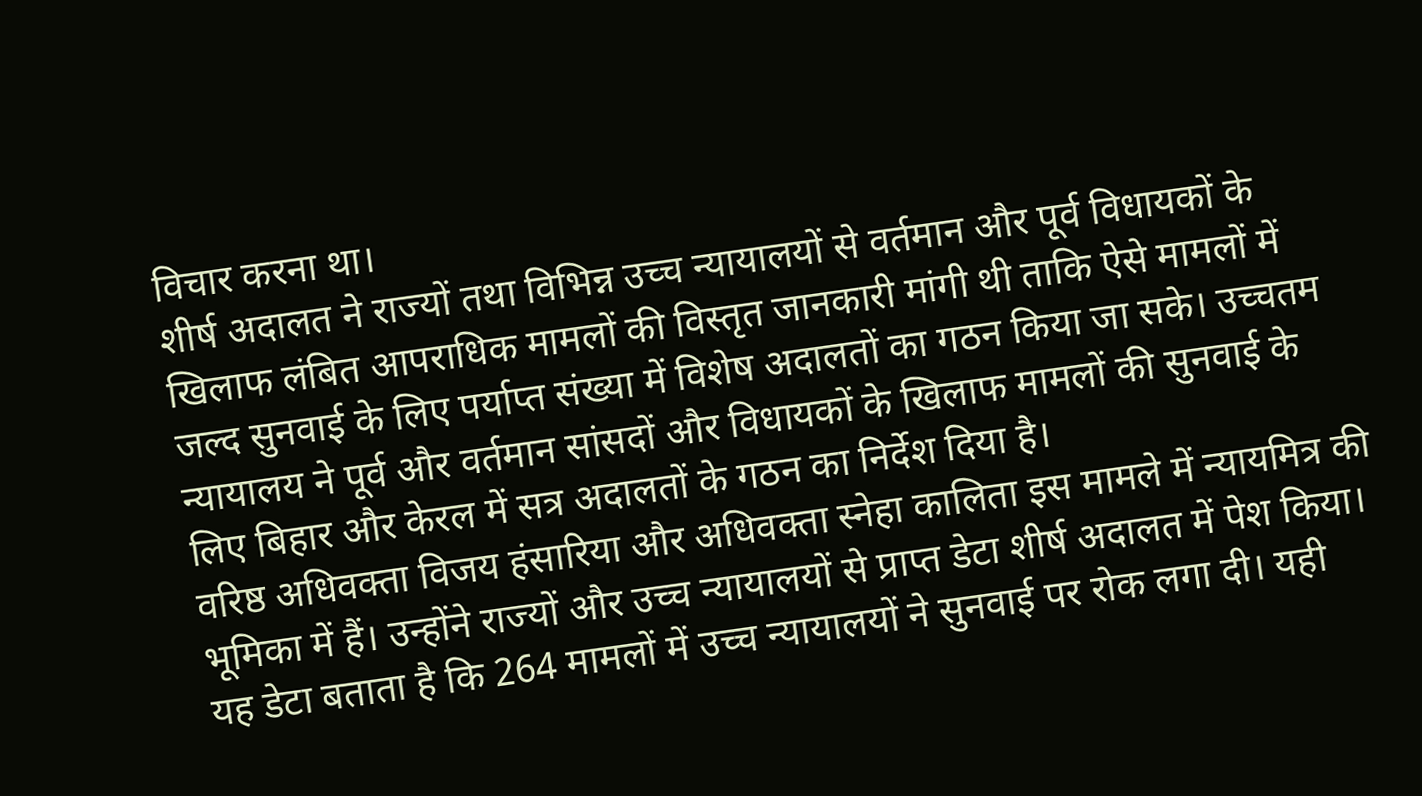विचार करना था।
शीर्ष अदालत ने राज्यों तथा विभिन्न उच्च न्यायालयों से वर्तमान और पूर्व विधायकों के खिलाफ लंबित आपराधिक मामलों की विस्तृत जानकारी मांगी थी ताकि ऐसे मामलों में जल्द सुनवाई के लिए पर्याप्त संख्या में विशेष अदालतों का गठन किया जा सके। उच्चतम न्यायालय ने पूर्व और वर्तमान सांसदों और विधायकों के खिलाफ मामलों की सुनवाई के लिए बिहार और केरल में सत्र अदालतों के गठन का निर्देश दिया है।
वरिष्ठ अधिवक्ता विजय हंसारिया और अधिवक्ता स्नेहा कालिता इस मामले में न्यायमित्र की भूमिका में हैं। उन्होंने राज्यों और उच्च न्यायालयों से प्राप्त डेटा शीर्ष अदालत में पेश किया। यह डेटा बताता है कि 264 मामलों में उच्च न्यायालयों ने सुनवाई पर रोक लगा दी। यही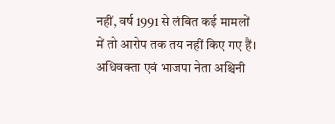नहीं, वर्ष 1991 से लंबित कई मामलों में तो आरोप तक तय नहीं किए गए हैं।
अधिवक्ता एवं भाजपा नेता अश्चिनी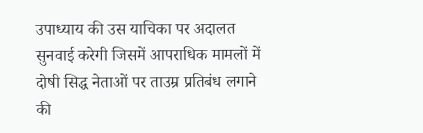उपाध्याय की उस याचिका पर अदालत सुनवाई करेगी जिसमें आपराधिक मामलों में दोषी सिद्ध नेताओं पर ताउम्र प्रतिबंध लगाने की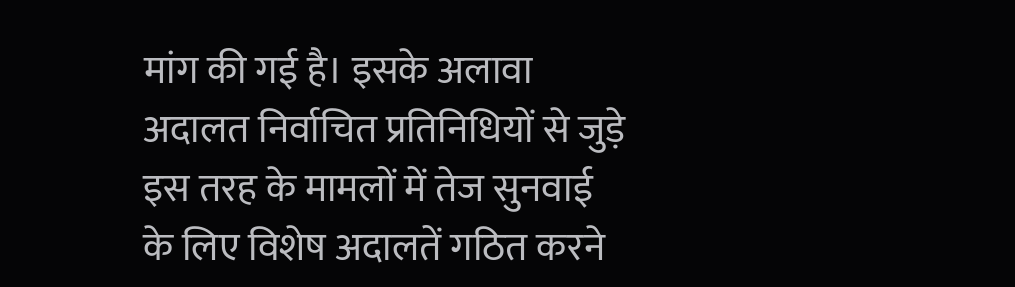मांग की गई है। इसके अलावा अदालत निर्वाचित प्रतिनिधियों से जुड़े इस तरह के मामलों में तेज सुनवाई के लिए विशेष अदालतें गठित करने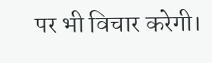पर भी विचार करेगी।